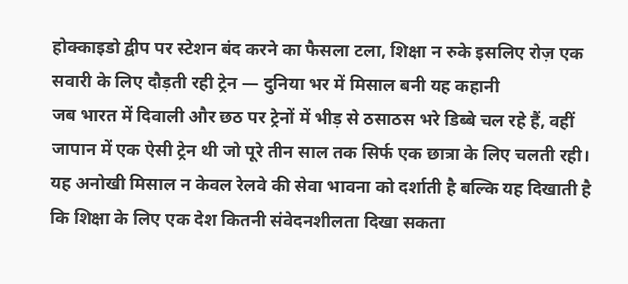होक्काइडो द्वीप पर स्टेशन बंद करने का फैसला टला, शिक्षा न रुके इसलिए रोज़ एक सवारी के लिए दौड़ती रही ट्रेन — दुनिया भर में मिसाल बनी यह कहानी
जब भारत में दिवाली और छठ पर ट्रेनों में भीड़ से ठसाठस भरे डिब्बे चल रहे हैं, वहीं जापान में एक ऐसी ट्रेन थी जो पूरे तीन साल तक सिर्फ एक छात्रा के लिए चलती रही। यह अनोखी मिसाल न केवल रेलवे की सेवा भावना को दर्शाती है बल्कि यह दिखाती है कि शिक्षा के लिए एक देश कितनी संवेदनशीलता दिखा सकता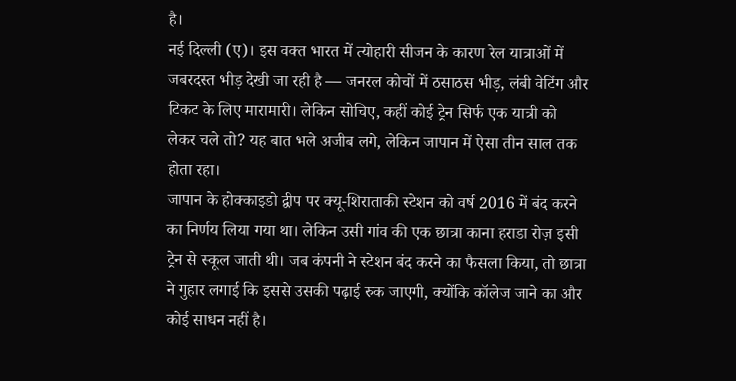है।
नई दिल्ली (ए)। इस वक्त भारत में त्योहारी सीजन के कारण रेल यात्राओं में जबरदस्त भीड़ देखी जा रही है — जनरल कोचों में ठसाठस भीड़, लंबी वेटिंग और टिकट के लिए मारामारी। लेकिन सोचिए, कहीं कोई ट्रेन सिर्फ एक यात्री को लेकर चले तो? यह बात भले अजीब लगे, लेकिन जापान में ऐसा तीन साल तक होता रहा।
जापान के होक्काइडो द्वीप पर क्यू-शिराताकी स्टेशन को वर्ष 2016 में बंद करने का निर्णय लिया गया था। लेकिन उसी गांव की एक छात्रा काना हराडा रोज़ इसी ट्रेन से स्कूल जाती थी। जब कंपनी ने स्टेशन बंद करने का फैसला किया, तो छात्रा ने गुहार लगाई कि इससे उसकी पढ़ाई रुक जाएगी, क्योंकि कॉलेज जाने का और कोई साधन नहीं है।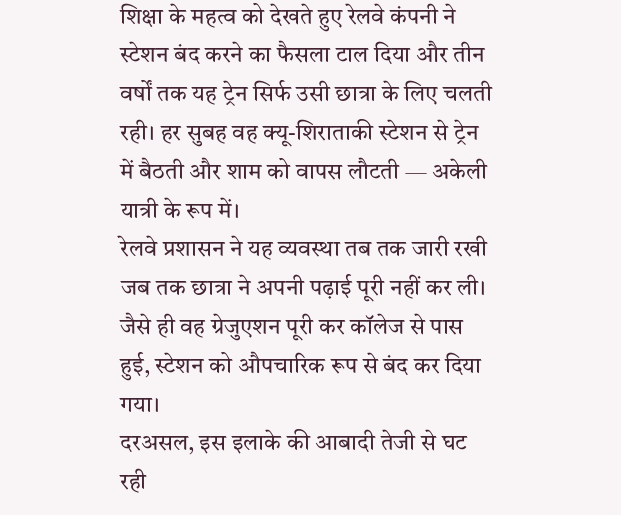शिक्षा के महत्व को देखते हुए रेलवे कंपनी ने स्टेशन बंद करने का फैसला टाल दिया और तीन वर्षों तक यह ट्रेन सिर्फ उसी छात्रा के लिए चलती रही। हर सुबह वह क्यू-शिराताकी स्टेशन से ट्रेन में बैठती और शाम को वापस लौटती — अकेली यात्री के रूप में।
रेलवे प्रशासन ने यह व्यवस्था तब तक जारी रखी जब तक छात्रा ने अपनी पढ़ाई पूरी नहीं कर ली। जैसे ही वह ग्रेजुएशन पूरी कर कॉलेज से पास हुई, स्टेशन को औपचारिक रूप से बंद कर दिया गया।
दरअसल, इस इलाके की आबादी तेजी से घट रही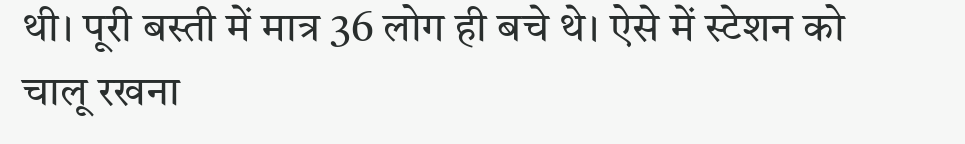थी। पूरी बस्ती में मात्र 36 लोग ही बचे थे। ऐसे में स्टेशन को चालू रखना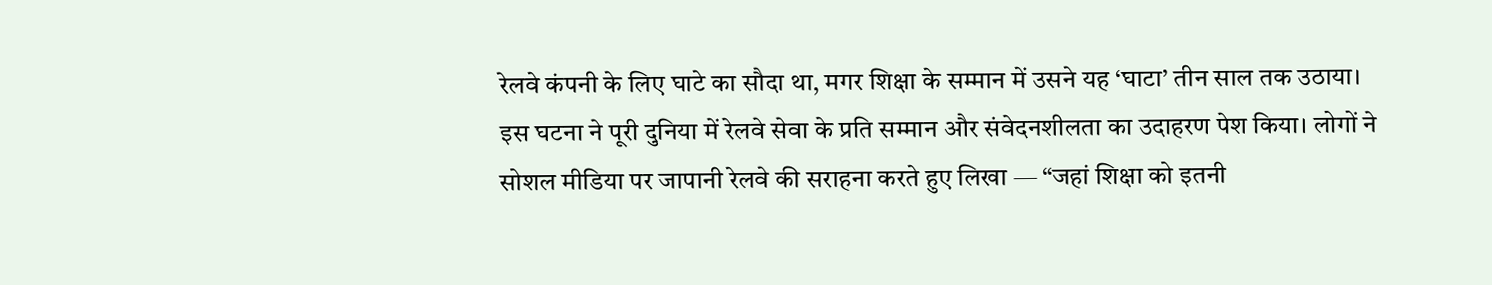रेलवे कंपनी के लिए घाटे का सौदा था, मगर शिक्षा के सम्मान में उसने यह ‘घाटा’ तीन साल तक उठाया।
इस घटना ने पूरी दुनिया में रेलवे सेवा के प्रति सम्मान और संवेदनशीलता का उदाहरण पेश किया। लोगों ने सोशल मीडिया पर जापानी रेलवे की सराहना करते हुए लिखा — “जहां शिक्षा को इतनी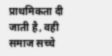प्राथमिकता दी जाती है, वही समाज सच्चे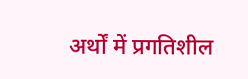अर्थों में प्रगतिशील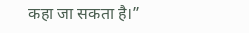कहा जा सकता है।”